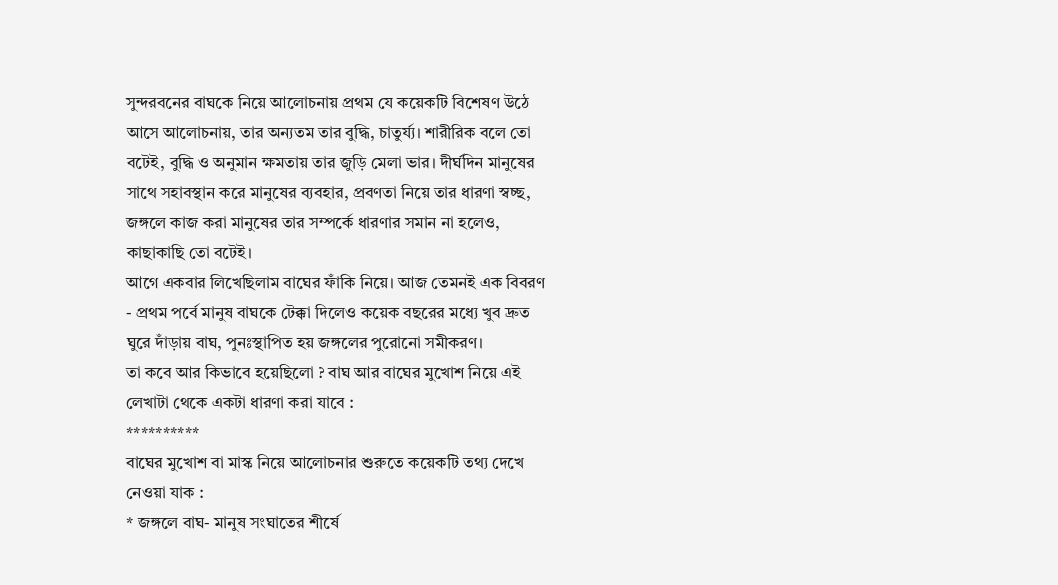সুন্দরবনের বাঘকে নিয়ে আলোচনায় প্রথম যে কয়েকটি বিশেষণ উঠে আসে আলোচনায়, তার অন্যতম তার বুদ্ধি, চাতুর্য্য। শারীরিক বলে তো বটেই, বুদ্ধি ও অনুমান ক্ষমতায় তার জুড়ি মেলা ভার। দীর্ঘদিন মানুষের সাথে সহাবস্থান করে মানুষের ব্যবহার, প্রবণতা নিয়ে তার ধারণা স্বচ্ছ, জঙ্গলে কাজ করা মানুষের তার সম্পর্কে ধারণার সমান না হলেও, কাছাকাছি তো বটেই।
আগে একবার লিখেছিলাম বাঘের ফাঁকি নিয়ে। আজ তেমনই এক বিবরণ - প্রথম পর্বে মানুষ বাঘকে টেক্কা দিলেও কয়েক বছরের মধ্যে খুব দ্রুত ঘুরে দাঁড়ায় বাঘ, পুনঃস্থাপিত হয় জঙ্গলের পুরোনো সমীকরণ।
তা কবে আর কিভাবে হয়েছিলো ? বাঘ আর বাঘের মুখোশ নিয়ে এই লেখাটা থেকে একটা ধারণা করা যাবে :
**********
বাঘের মুখোশ বা মাস্ক নিয়ে আলোচনার শুরুতে কয়েকটি তথ্য দেখে নেওয়া যাক :
* জঙ্গলে বাঘ- মানুষ সংঘাতের শীর্ষে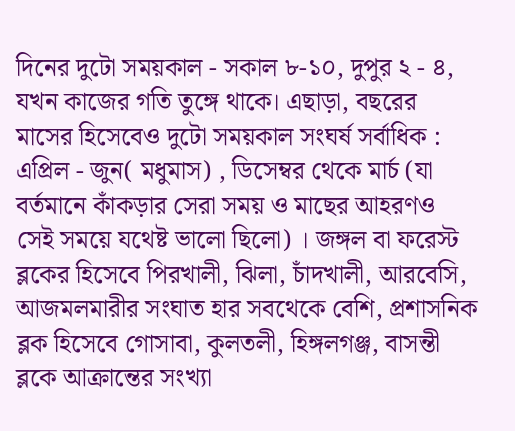দিনের দুটো সময়কাল - সকাল ৮-১০, দুপুর ২ - ৪, যখন কাজের গতি তুঙ্গে থাকে। এছাড়া, বছরের মাসের হিসেবেও দুটো সময়কাল সংঘর্ষ সর্বাধিক : এপ্রিল - জুন( মধুমাস) , ডিসেম্বর থেকে মার্চ (যা বর্তমানে কাঁকড়ার সেরা সময় ও মাছের আহরণও সেই সময়ে যথেষ্ট ভালো ছিলো) । জঙ্গল বা ফরেস্ট ব্লকের হিসেবে পিরখালী, ঝিলা, চাঁদখালী, আরবেসি, আজমলমারীর সংঘাত হার সবথেকে বেশি, প্রশাসনিক ব্লক হিসেবে গোসাবা, কুলতলী, হিঙ্গলগঞ্জ, বাসন্তী ব্লকে আক্রান্তের সংখ্যা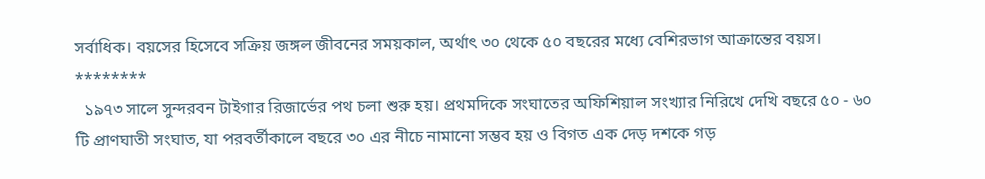সর্বাধিক। বয়সের হিসেবে সক্রিয় জঙ্গল জীবনের সময়কাল, অর্থাৎ ৩০ থেকে ৫০ বছরের মধ্যে বেশিরভাগ আক্রান্তের বয়স।
********
  ১৯৭৩ সালে সুন্দরবন টাইগার রিজার্ভের পথ চলা শুরু হয়। প্রথমদিকে সংঘাতের অফিশিয়াল সংখ্যার নিরিখে দেখি বছরে ৫০ - ৬০ টি প্রাণঘাতী সংঘাত, যা পরবর্তীকালে বছরে ৩০ এর নীচে নামানো সম্ভব হয় ও বিগত এক দেড় দশকে গড়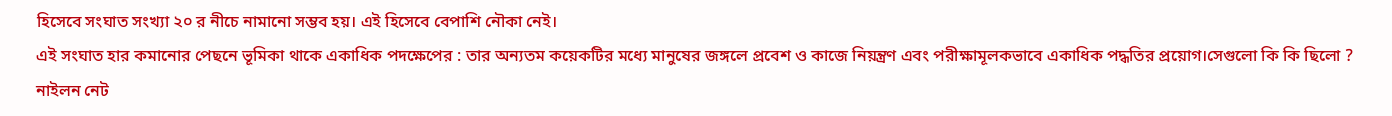হিসেবে সংঘাত সংখ্যা ২০ র নীচে নামানো সম্ভব হয়। এই হিসেবে বেপাশি নৌকা নেই।
এই সংঘাত হার কমানোর পেছনে ভূমিকা থাকে একাধিক পদক্ষেপের : তার অন্যতম কয়েকটির মধ্যে মানুষের জঙ্গলে প্রবেশ ও কাজে নিয়ন্ত্রণ এবং পরীক্ষামূলকভাবে একাধিক পদ্ধতির প্রয়োগ।সেগুলো কি কি ছিলো ? নাইলন নেট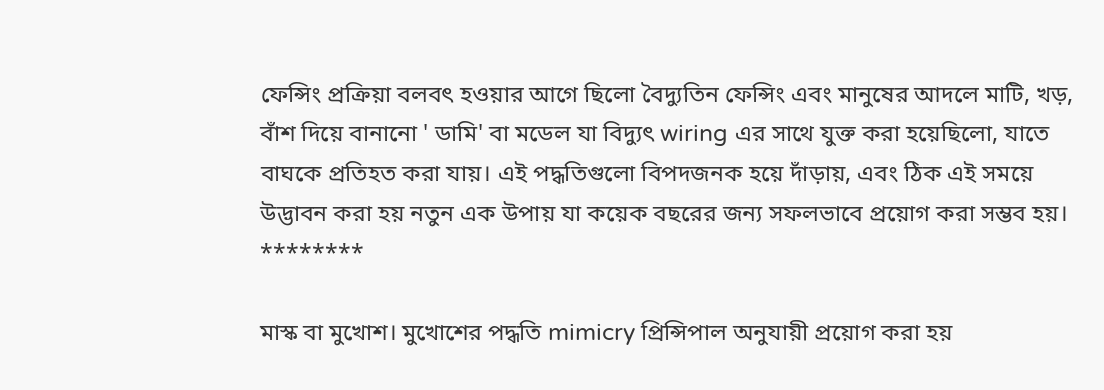ফেন্সিং প্রক্রিয়া বলবৎ হওয়ার আগে ছিলো বৈদ্যুতিন ফেন্সিং এবং মানুষের আদলে মাটি, খড়, বাঁশ দিয়ে বানানো ' ডামি' বা মডেল যা বিদ্যুৎ wiring এর সাথে যুক্ত করা হয়েছিলো, যাতে বাঘকে প্রতিহত করা যায়। এই পদ্ধতিগুলো বিপদজনক হয়ে দাঁড়ায়, এবং ঠিক এই সময়ে উদ্ভাবন করা হয় নতুন এক উপায় যা কয়েক বছরের জন্য সফলভাবে প্রয়োগ করা সম্ভব হয়।
********

মাস্ক বা মুখোশ। মুখোশের পদ্ধতি mimicry প্রিন্সিপাল অনুযায়ী প্রয়োগ করা হয়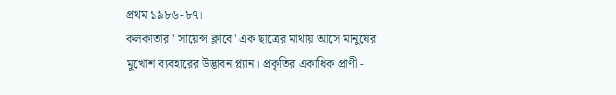প্রথম ১৯৮৬-৮৭।
কলকাতার ' সায়েন্স ক্লাবে' এক ছাত্রের মাথায় আসে মানুষের মুখোশ ব্যবহারের উদ্ভাবন প্ল্যান। প্রকৃতির একাধিক প্রাণী -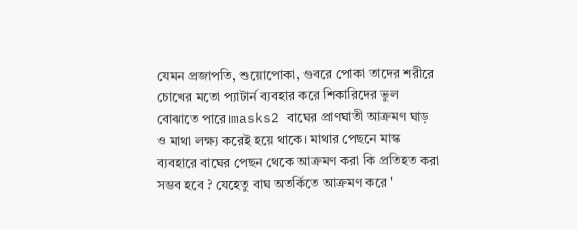যেমন প্রজাপতি, শুয়োপোকা, গুবরে পোকা তাদের শরীরে চোখের মতো প্যাটার্ন ব্যবহার করে শিকারিদের ভুল বোঝাতে পারে।masks2 বাঘের প্রাণঘাতী আক্রমণ ঘাড় ও মাথা লক্ষ্য করেই হয়ে থাকে। মাথার পেছনে মাস্ক ব্যবহারে বাঘের পেছন থেকে আক্রমণ করা কি প্রতিহত করা সম্ভব হবে ? যেহেতু বাঘ অতর্কিতে আক্রমণ করে '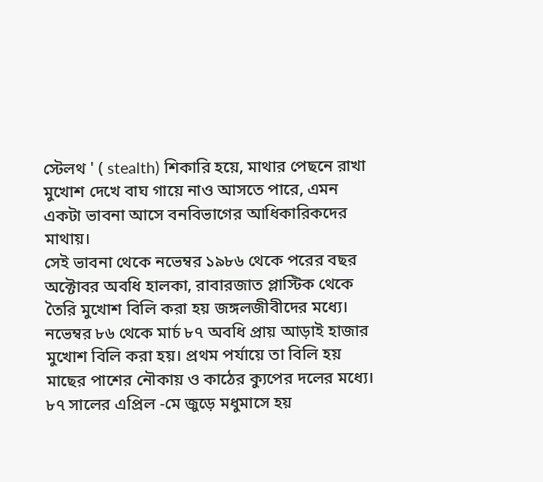স্টেলথ ' ( stealth) শিকারি হয়ে, মাথার পেছনে রাখা মুখোশ দেখে বাঘ গায়ে নাও আসতে পারে, এমন একটা ভাবনা আসে বনবিভাগের আধিকারিকদের মাথায়।
সেই ভাবনা থেকে নভেম্বর ১৯৮৬ থেকে পরের বছর অক্টোবর অবধি হালকা, রাবারজাত প্লাস্টিক থেকে তৈরি মুখোশ বিলি করা হয় জঙ্গলজীবীদের মধ্যে। নভেম্বর ৮৬ থেকে মার্চ ৮৭ অবধি প্রায় আড়াই হাজার মুখোশ বিলি করা হয়। প্রথম পর্যায়ে তা বিলি হয় মাছের পাশের নৌকায় ও কাঠের ক্যুপের দলের মধ্যে। ৮৭ সালের এপ্রিল -মে জুড়ে মধুমাসে হয়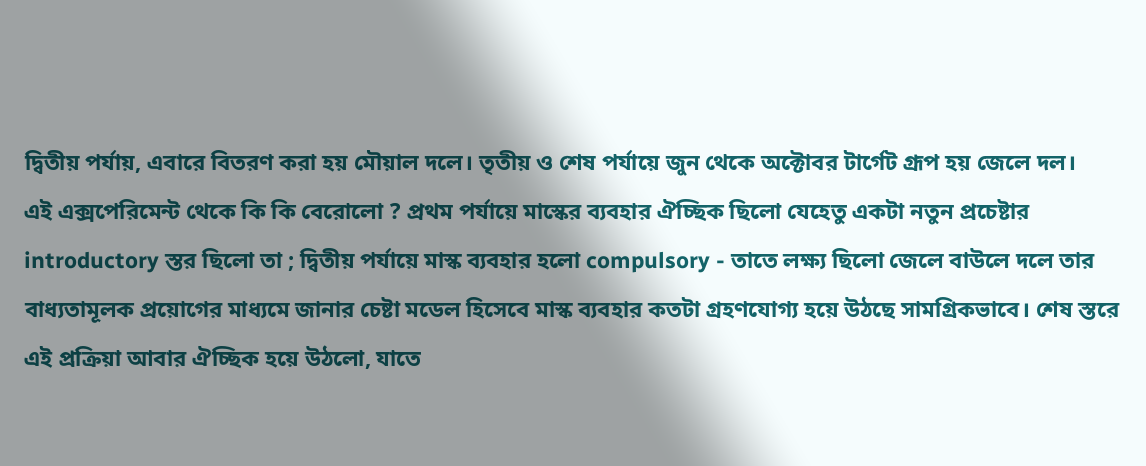দ্বিতীয় পর্যায়, এবারে বিতরণ করা হয় মৌয়াল দলে। তৃতীয় ও শেষ পর্যায়ে জুন থেকে অক্টোবর টার্গেট গ্রূপ হয় জেলে দল।
এই এক্সপেরিমেন্ট থেকে কি কি বেরোলো ? প্রথম পর্যায়ে মাস্কের ব্যবহার ঐচ্ছিক ছিলো যেহেতু একটা নতুন প্রচেষ্টার introductory স্তর ছিলো তা ; দ্বিতীয় পর্যায়ে মাস্ক ব্যবহার হলো compulsory - তাতে লক্ষ্য ছিলো জেলে বাউলে দলে তার বাধ্যতামূলক প্রয়োগের মাধ্যমে জানার চেষ্টা মডেল হিসেবে মাস্ক ব্যবহার কতটা গ্রহণযোগ্য হয়ে উঠছে সামগ্রিকভাবে। শেষ স্তরে এই প্রক্রিয়া আবার ঐচ্ছিক হয়ে উঠলো, যাতে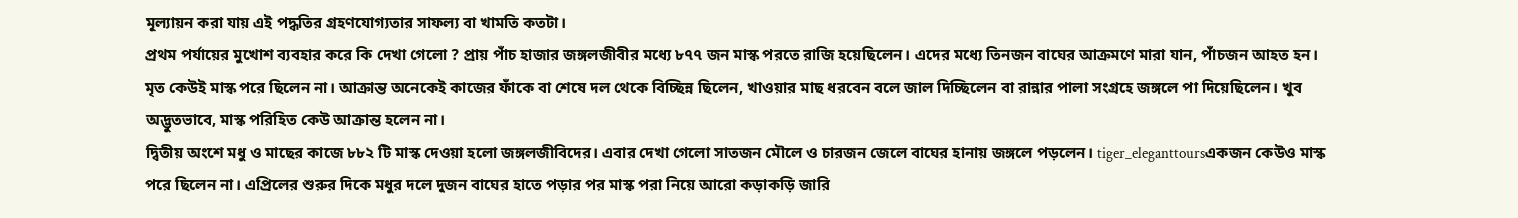মূল্যায়ন করা যায় এই পদ্ধতির গ্রহণযোগ্যতার সাফল্য বা খামতি কতটা।
প্রথম পর্যায়ের মুখোশ ব্যবহার করে কি দেখা গেলো ? প্রায় পাঁচ হাজার জঙ্গলজীবীর মধ্যে ৮৭৭ জন মাস্ক পরতে রাজি হয়েছিলেন। এদের মধ্যে তিনজন বাঘের আক্রমণে মারা যান, পাঁচজন আহত হন। মৃত কেউই মাস্ক পরে ছিলেন না। আক্রান্ত অনেকেই কাজের ফাঁকে বা শেষে দল থেকে বিচ্ছিন্ন ছিলেন, খাওয়ার মাছ ধরবেন বলে জাল দিচ্ছিলেন বা রান্নার পালা সংগ্রহে জঙ্গলে পা দিয়েছিলেন। খুব অদ্ভুতভাবে, মাস্ক পরিহিত কেউ আক্রান্ত হলেন না।
দ্বিতীয় অংশে মধু ও মাছের কাজে ৮৮২ টি মাস্ক দেওয়া হলো জঙ্গলজীবিদের। এবার দেখা গেলো সাতজন মৌলে ও চারজন জেলে বাঘের হানায় জঙ্গলে পড়লেন। tiger_eleganttoursএকজন কেউও মাস্ক পরে ছিলেন না। এপ্রিলের শুরুর দিকে মধুর দলে দুজন বাঘের হাতে পড়ার পর মাস্ক পরা নিয়ে আরো কড়াকড়ি জারি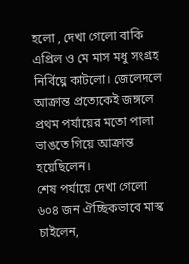হলো , দেখা গেলো বাকি এপ্রিল ও মে মাস মধু সংগ্রহ নির্বিঘ্নে কাটলো। জেলেদলে আক্রান্ত প্রত্যেকেই জঙ্গলে প্রথম পর্যায়ের মতো পালা ভাঙতে গিয়ে আক্রান্ত হয়েছিলেন।
শেষ পর্যায়ে দেখা গেলো ৬০৪ জন ঐচ্ছিকভাবে মাস্ক চাইলেন,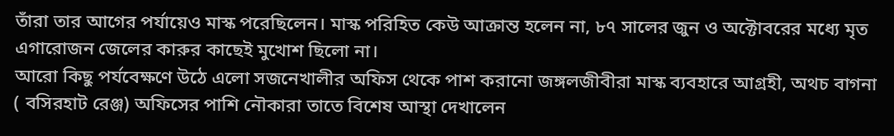তাঁরা তার আগের পর্যায়েও মাস্ক পরেছিলেন। মাস্ক পরিহিত কেউ আক্রান্ত হলেন না, ৮৭ সালের জুন ও অক্টোবরের মধ্যে মৃত এগারোজন জেলের কারুর কাছেই মুখোশ ছিলো না।
আরো কিছু পর্যবেক্ষণে উঠে এলো সজনেখালীর অফিস থেকে পাশ করানো জঙ্গলজীবীরা মাস্ক ব্যবহারে আগ্রহী, অথচ বাগনা ( বসিরহাট রেঞ্জ) অফিসের পাশি নৌকারা তাতে বিশেষ আস্থা দেখালেন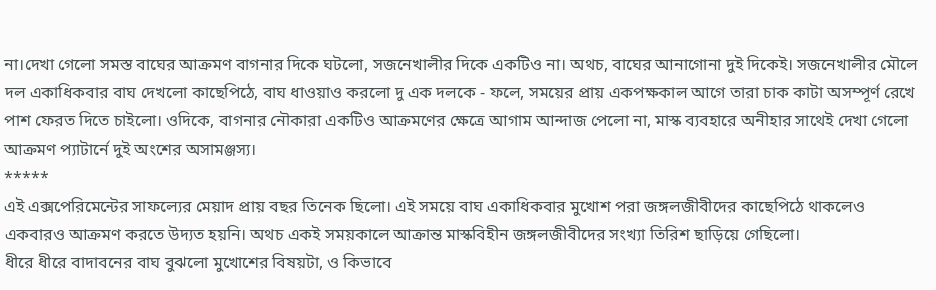না।দেখা গেলো সমস্ত বাঘের আক্রমণ বাগনার দিকে ঘটলো, সজনেখালীর দিকে একটিও না। অথচ, বাঘের আনাগোনা দুই দিকেই। সজনেখালীর মৌলে দল একাধিকবার বাঘ দেখলো কাছেপিঠে, বাঘ ধাওয়াও করলো দু এক দলকে - ফলে, সময়ের প্রায় একপক্ষকাল আগে তারা চাক কাটা অসম্পূর্ণ রেখে পাশ ফেরত দিতে চাইলো। ওদিকে, বাগনার নৌকারা একটিও আক্রমণের ক্ষেত্রে আগাম আন্দাজ পেলো না, মাস্ক ব্যবহারে অনীহার সাথেই দেখা গেলো আক্রমণ প্যাটার্নে দুই অংশের অসামঞ্জস্য।
*****
এই এক্সপেরিমেন্টের সাফল্যের মেয়াদ প্রায় বছর তিনেক ছিলো। এই সময়ে বাঘ একাধিকবার মুখোশ পরা জঙ্গলজীবীদের কাছেপিঠে থাকলেও একবারও আক্রমণ করতে উদ্যত হয়নি। অথচ একই সময়কালে আক্রান্ত মাস্কবিহীন জঙ্গলজীবীদের সংখ্যা তিরিশ ছাড়িয়ে গেছিলো।
ধীরে ধীরে বাদাবনের বাঘ বুঝলো মুখোশের বিষয়টা, ও কিভাবে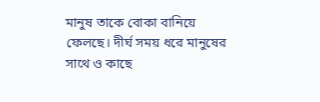মানুষ তাকে বোকা বানিয়ে ফেলছে। দীর্ঘ সময় ধরে মানুষের সাথে ও কাছে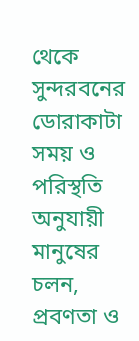থেকে সুন্দরবনের ডোরাকাটা সময় ও পরিস্থতি অনুযায়ী মানুষের চলন, প্রবণতা ও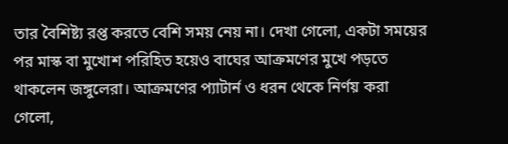তার বৈশিষ্ট্য রপ্ত করতে বেশি সময় নেয় না। দেখা গেলো, একটা সময়ের পর মাস্ক বা মুখোশ পরিহিত হয়েও বাঘের আক্রমণের মুখে পড়তে থাকলেন জঙ্গুলেরা। আক্রমণের প্যাটার্ন ও ধরন থেকে নির্ণয় করা গেলো,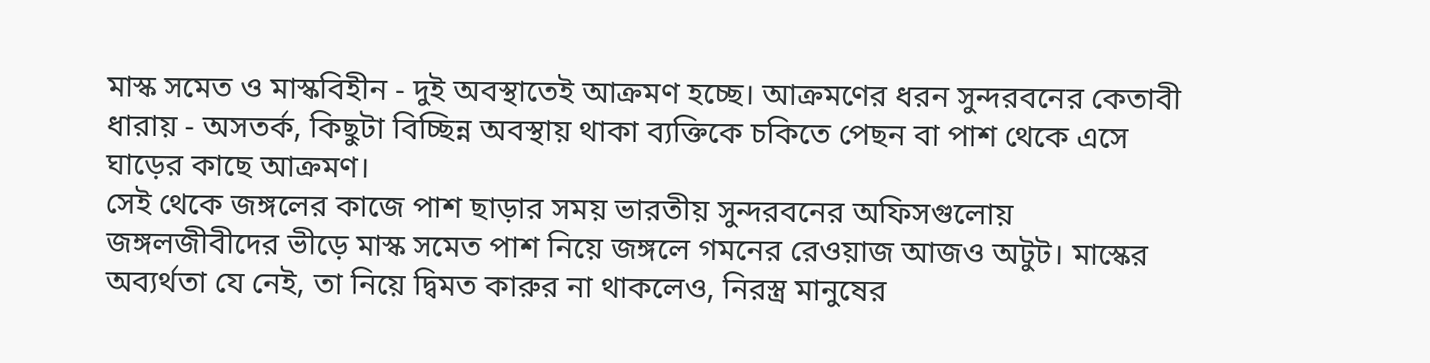মাস্ক সমেত ও মাস্কবিহীন - দুই অবস্থাতেই আক্রমণ হচ্ছে। আক্রমণের ধরন সুন্দরবনের কেতাবী ধারায় - অসতর্ক, কিছুটা বিচ্ছিন্ন অবস্থায় থাকা ব্যক্তিকে চকিতে পেছন বা পাশ থেকে এসে ঘাড়ের কাছে আক্রমণ।
সেই থেকে জঙ্গলের কাজে পাশ ছাড়ার সময় ভারতীয় সুন্দরবনের অফিসগুলোয় জঙ্গলজীবীদের ভীড়ে মাস্ক সমেত পাশ নিয়ে জঙ্গলে গমনের রেওয়াজ আজও অটুট। মাস্কের অব্যর্থতা যে নেই, তা নিয়ে দ্বিমত কারুর না থাকলেও, নিরস্ত্র মানুষের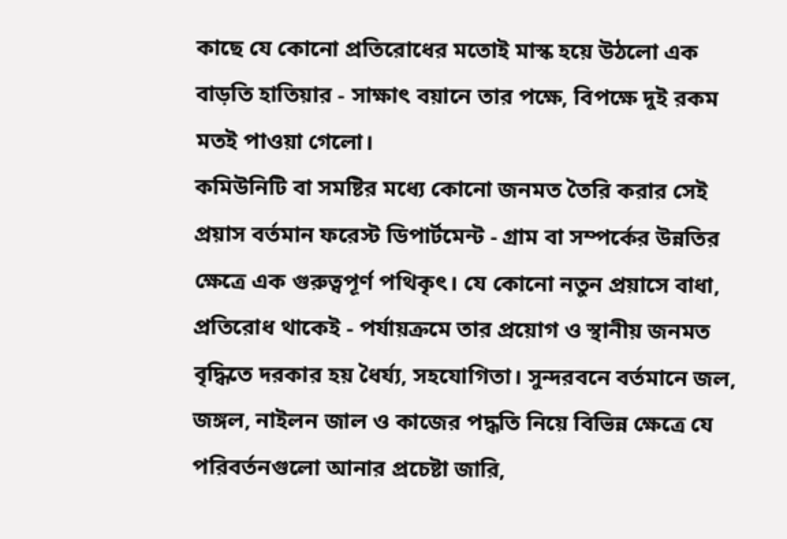কাছে যে কোনো প্রতিরোধের মতোই মাস্ক হয়ে উঠলো এক বাড়তি হাতিয়ার - সাক্ষাৎ বয়ানে তার পক্ষে, বিপক্ষে দুই রকম মতই পাওয়া গেলো।
কমিউনিটি বা সমষ্টির মধ্যে কোনো জনমত তৈরি করার সেই প্রয়াস বর্তমান ফরেস্ট ডিপার্টমেন্ট - গ্রাম বা সম্পর্কের উন্নতির ক্ষেত্রে এক গুরুত্বপূর্ণ পথিকৃৎ। যে কোনো নতুন প্রয়াসে বাধা, প্রতিরোধ থাকেই - পর্যায়ক্রমে তার প্রয়োগ ও স্থানীয় জনমত বৃদ্ধিতে দরকার হয় ধৈর্য্য, সহযোগিতা। সুন্দরবনে বর্তমানে জল, জঙ্গল, নাইলন জাল ও কাজের পদ্ধতি নিয়ে বিভিন্ন ক্ষেত্রে যে পরিবর্তনগুলো আনার প্ৰচেষ্টা জারি,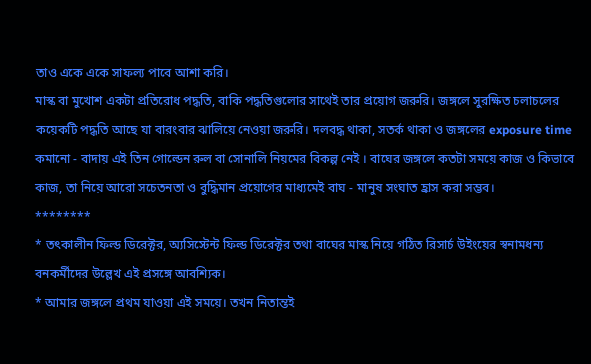তাও একে একে সাফল্য পাবে আশা করি।
মাস্ক বা মুখোশ একটা প্রতিরোধ পদ্ধতি, বাকি পদ্ধতিগুলোর সাথেই তার প্রয়োগ জরুরি। জঙ্গলে সুরক্ষিত চলাচলের কয়েকটি পদ্ধতি আছে যা বারংবার ঝালিয়ে নেওয়া জরুরি। দলবদ্ধ থাকা, সতর্ক থাকা ও জঙ্গলের exposure time কমানো - বাদায় এই তিন গোল্ডেন রুল বা সোনালি নিয়মের বিকল্প নেই । বাঘের জঙ্গলে কতটা সময়ে কাজ ও কিভাবে কাজ, তা নিয়ে আরো সচেতনতা ও বুদ্ধিমান প্রয়োগের মাধ্যমেই বাঘ - মানুষ সংঘাত হ্রাস করা সম্ভব।
********
* তৎকালীন ফিল্ড ডিরেক্টর, অ্যসিস্টেন্ট ফিল্ড ডিরেক্টর তথা বাঘের মাস্ক নিয়ে গঠিত রিসার্চ উইংয়ের স্বনামধন্য বনকর্মীদের উল্লেখ এই প্রসঙ্গে আবশ্যিক।
* আমার জঙ্গলে প্রথম যাওয়া এই সময়ে। তখন নিতান্তই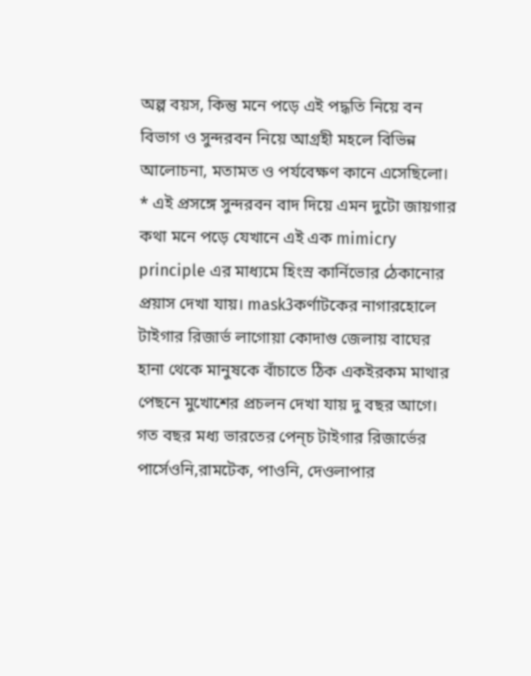অল্প বয়স, কিন্তু মনে পড়ে এই পদ্ধতি নিয়ে বন বিভাগ ও সুন্দরবন নিয়ে আগ্রহী মহলে বিভিন্ন আলোচনা, মতামত ও পর্যবেক্ষণ কানে এসেছিলো।
* এই প্রসঙ্গে সুন্দরবন বাদ দিয়ে এমন দুটো জায়গার কথা মনে পড়ে যেখানে এই এক mimicry principle এর মাধ্যমে হিংস্র কার্নিভোর ঠেকানোর প্রয়াস দেখা যায়। mask3কর্ণাটকের নাগারহোলে টাইগার রিজার্ভ লাগোয়া কোদাগু জেলায় বাঘের হানা থেকে মানুষকে বাঁচাতে ঠিক একইরকম মাথার পেছনে মুখোশের প্রচলন দেখা যায় দু বছর আগে।
গত বছর মধ্য ভারতের পেন্চ টাইগার রিজার্ভের পার্সেওনি,রামটেক, পাওনি, দেওলাপার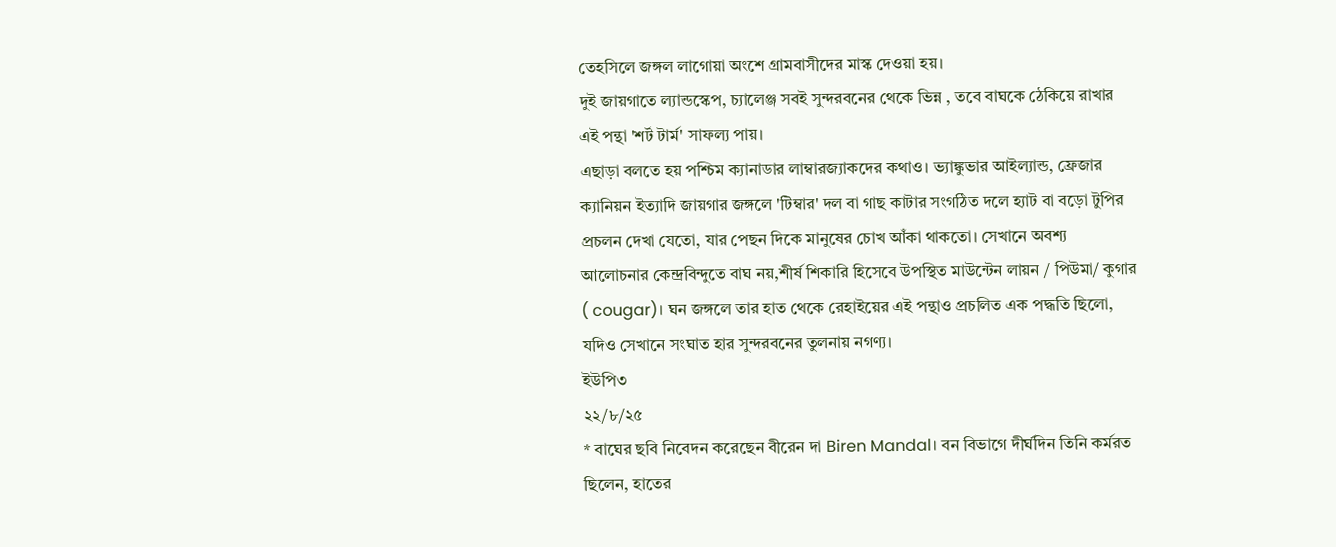তেহসিলে জঙ্গল লাগোয়া অংশে গ্রামবাসীদের মাস্ক দেওয়া হয়।
দুই জায়গাতে ল্যান্ডস্কেপ, চ্যালেঞ্জ সবই সুন্দরবনের থেকে ভিন্ন , তবে বাঘকে ঠেকিয়ে রাখার এই পন্থা 'শর্ট টার্ম' সাফল্য পায়।
এছাড়া বলতে হয় পশ্চিম ক্যানাডার লাম্বারজ্যাকদের কথাও। ভ্যাঙ্কুভার আইল্যান্ড, ফ্রেজার ক্যানিয়ন ইত্যাদি জায়গার জঙ্গলে 'টিম্বার' দল বা গাছ কাটার সংগঠিত দলে হ্যাট বা বড়ো টুপির প্রচলন দেখা যেতো, যার পেছন দিকে মানুষের চোখ আঁকা থাকতো। সেখানে অবশ্য আলোচনার কেন্দ্রবিন্দুতে বাঘ নয়,শীর্ষ শিকারি হিসেবে উপস্থিত মাউন্টেন লায়ন / পিউমা/ কুগার ( cougar)। ঘন জঙ্গলে তার হাত থেকে রেহাইয়ের এই পন্থাও প্রচলিত এক পদ্ধতি ছিলো, যদিও সেখানে সংঘাত হার সুন্দরবনের তুলনায় নগণ্য।
ইউপি৩
২২/৮/২৫
* বাঘের ছবি নিবেদন করেছেন বীরেন দা Biren Mandal। বন বিভাগে দীর্ঘদিন তিনি কর্মরত ছিলেন, হাতের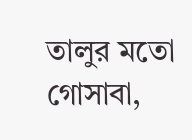তালুর মতো গোসাবা,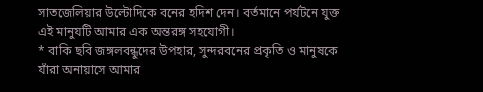সাতজেলিয়ার উল্টোদিকে বনের হদিশ দেন। বর্তমানে পর্যটনে যুক্ত এই মানুযটি আমার এক অন্তরঙ্গ সহযোগী।
* বাকি ছবি জঙ্গলবন্ধুদের উপহার, সুন্দরবনের প্রকৃতি ও মানুষকে যাঁরা অনায়াসে আমার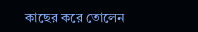কাছের করে তোলেন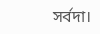সর্বদা।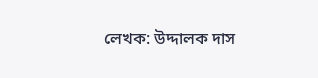লেখক: উদ্দালক দাস